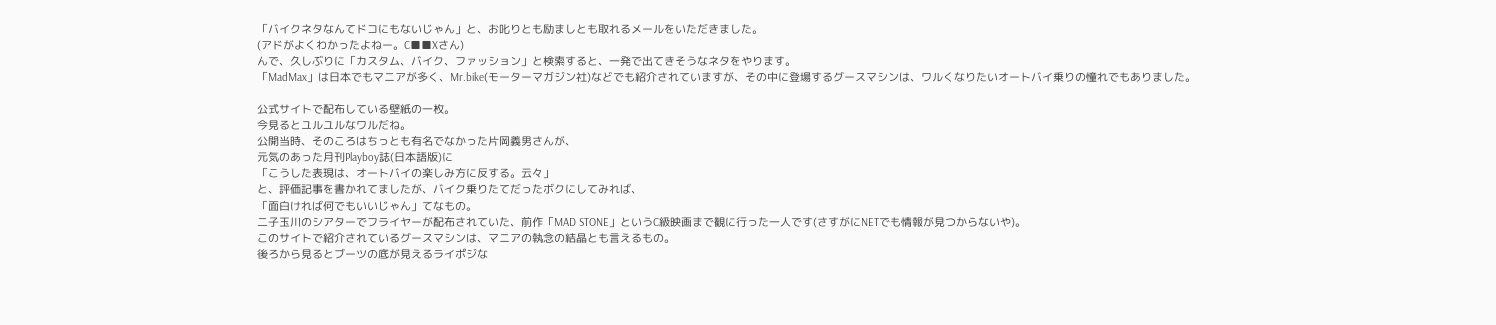「バイクネタなんてドコにもないじゃん」と、お叱りとも励ましとも取れるメールをいただきました。
(アドがよくわかったよねー。C■■Xさん)
んで、久しぶりに「カスタム、バイク、ファッション」と検索すると、一発で出てきそうなネタをやります。
「MadMax」は日本でもマニアが多く、Mr.bike(モーターマガジン社)などでも紹介されていますが、その中に登場するグースマシンは、ワルくなりたいオートバイ乗りの憧れでもありました。

公式サイトで配布している壁紙の一枚。
今見るとユルユルなワルだね。
公開当時、そのころはちっとも有名でなかった片岡義男さんが、
元気のあった月刊Playboy誌(日本語版)に
「こうした表現は、オートバイの楽しみ方に反する。云々」
と、評価記事を書かれてましたが、バイク乗りたてだったボクにしてみれば、
「面白ければ何でもいいじゃん」てなもの。
二子玉川のシアターでフライヤーが配布されていた、前作「MAD STONE」というC級映画まで観に行った一人です(さすがにNETでも情報が見つからないや)。
このサイトで紹介されているグースマシンは、マニアの執念の結晶とも言えるもの。
後ろから見るとブーツの底が見えるライポジな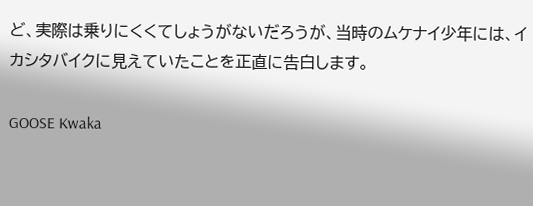ど、実際は乗りにくくてしょうがないだろうが、当時のムケナイ少年には、イカシタバイクに見えていたことを正直に告白します。

GOOSE Kwaka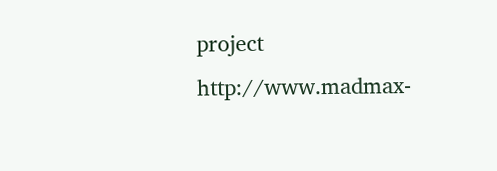project
http://www.madmax-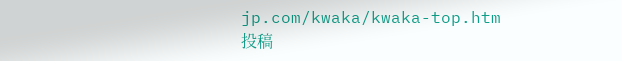jp.com/kwaka/kwaka-top.htm
投稿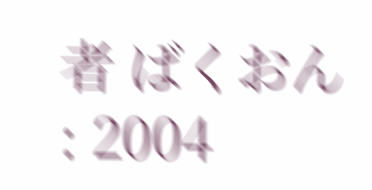者 ばくおん : 2004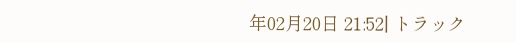年02月20日 21:52| トラック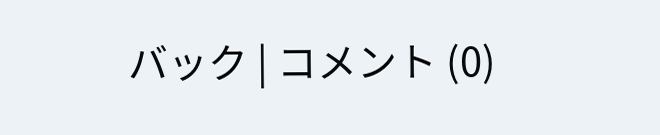バック | コメント (0)